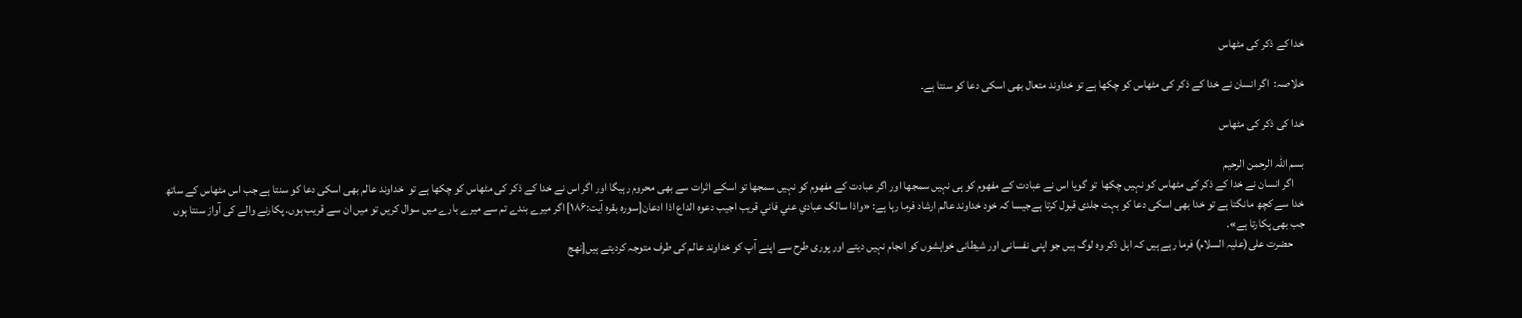خدا کے ذکر کی مٹھاس

خلاصہ:  اگر انسان نے خدا کے ذکر کی مٹھاس کو چکھا ہے تو خداوند متعال بھی اسکی دعا کو سنتا ہے۔

خدا کی ذکر کی مٹھاس

بسم اللہ الرحمن الرحیم
     اگر انسان نے خدا کے ذکر کی مٹھاس کو نہیں چکھا  تو گویا اس نے عبادت کے مفھوم کو ہی نہیں سمجھا اور اگر عبادت کے مفھوم کو نہیں سمجھا تو اسکے اثرات سے بھی محروم رہیگا اور اگر اس نے خدا کے ذکر کی مٹھاس کو چکھا ہے تو  خداوند عالم بھی اسکی دعا کو سنتا ہے جب اس مٹھاس کے ساتھ خدا سے کچھ مانگتا ہے تو خدا بھی اسکی دعا کو بہت جلدی قبول کرتا ہےجیسا کہ خود خداوند عالم ارشاد فرما رہا ہے: «واذا سالک عبادي عني فاني قريب اجيب دعوه الداع اذا ادعان[سورہ بقرہ آیت:۱۸۶] اگر میرے بندے تم سے میرے بارے میں سوال کریں تو میں ان سے قریب ہوں. پکارنے والے کی آواز سنتا ہوں جب بھی پکارتا ہے».
     حضرت علی(علیہ السلام) فرما رہے ہیں کہ اہل ذکر وہ لوگ ہیں جو اپنی نفسانی اور شیطانی خواہشوں کو انجام نہیں دیتے اور پوری طرح سے اپنے آپ کو خداوند عالم کی طرف متوجہ کردیتے ہیں[نھج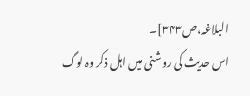البلاغہ،ص۳۴۳]۔
اس حدیث کی روشنی میں اہل ذکر وہ لوگ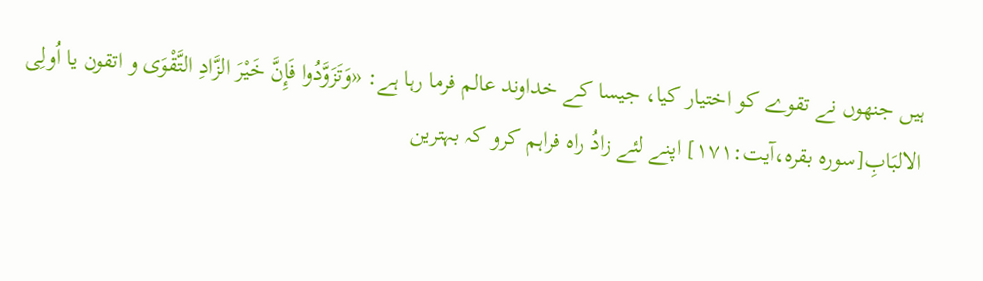ہیں جنھوں نے تقوے کو اختیار کیا، جیسا کے خداوند عالم فرما رہا ہے: «وَتَزَوَّدُوا فَإِنَّ خَيْرَ الزَّادِ التَّقْوَى و اتقون یا اُولِی الالبَابِ[سورہ بقرہ،آیت:۱۷۱] اپنے لئے زادُ راہ فراہم کرو کہ بہترین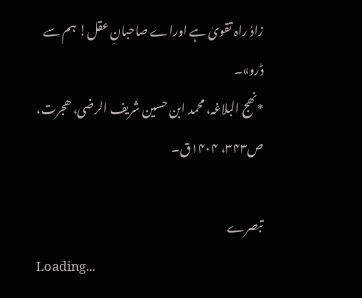زادُ راہ تقویٰ ہے اوراے صاحبانِ عقل! ہم سے ڈرو»۔
*نھج البلاغہ، محمد ابن حسین شریف الرضی، ھجرت، ص۳۴۳، ۱۴۰۴ق۔

تبصرے
Loading...